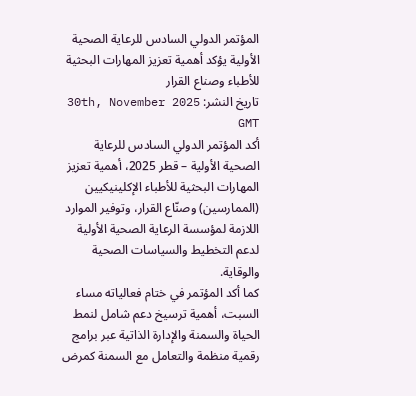المؤتمر الدولي السادس للرعاية الصحية الأولية يؤكد أهمية تعزيز المهارات البحثية للأطباء وصناع القرار
تاريخ النشر: 30th, November 2025 GMT
أكد المؤتمر الدولي السادس للرعاية الصحية الأولية – قطر 2025، أهمية تعزيز المهارات البحثية للأطباء الإكلينيكيين (الممارسين) وصنّاع القرار، وتوفير الموارد اللازمة لمؤسسة الرعاية الصحية الأولية لدعم التخطيط والسياسات الصحية والوقاية.
كما أكد المؤتمر في ختام فعالياته مساء السبت، أهمية ترسيخ دعم شامل لنمط الحياة والسمنة والإدارة الذاتية عبر برامج رقمية منظمة والتعامل مع السمنة كمرض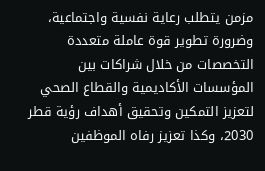مزمن يتطلب رعاية نفسية واجتماعية، وضرورة تطوير قوة عاملة متعددة التخصصات من خلال شراكات بين المؤسسات الأكاديمية والقطاع الصحي لتعزيز التمكين وتحقيق أهداف رؤية قطر 2030، وكذا تعزيز رفاه الموظفين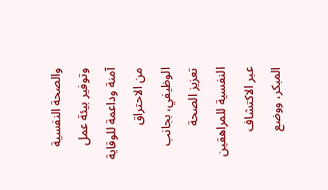والصحة النفسية وتوفير بيئة عمل آمنة وداعمة للوقاية من الاحتراق الوظيفي، بجانب تعزيز الصحة النفسية للمراهقين عبر الاكتشاف المبكر، ووضع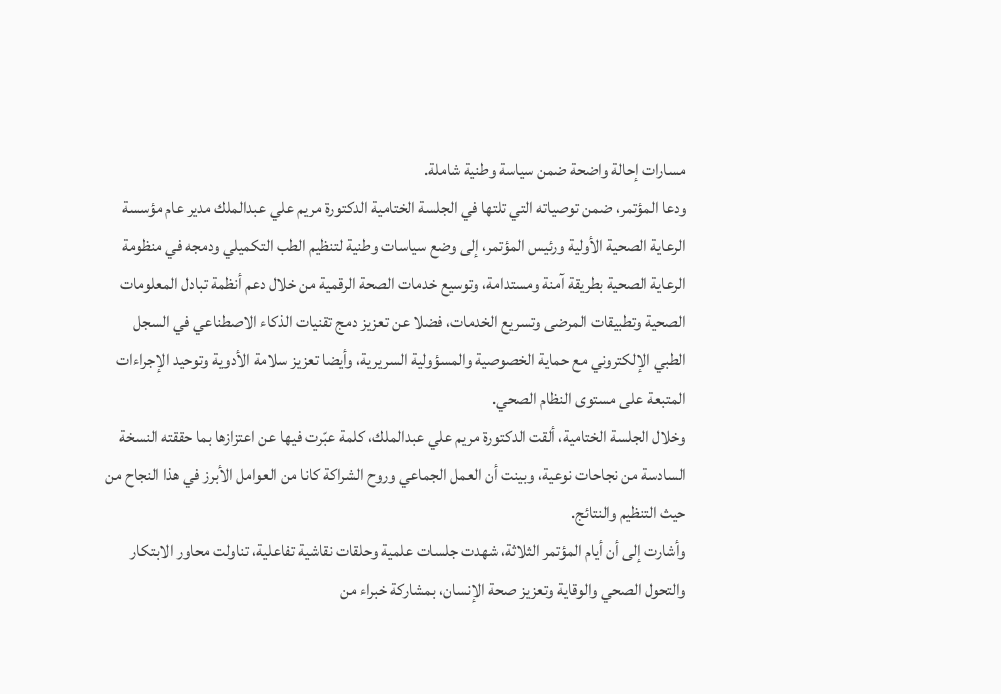مسارات إحالة واضحة ضمن سياسة وطنية شاملة.
ودعا المؤتمر، ضمن توصياته التي تلتها في الجلسة الختامية الدكتورة مريم علي عبدالملك مدير عام مؤسسة الرعاية الصحية الأولية ورئيس المؤتمر، إلى وضع سياسات وطنية لتنظيم الطب التكميلي ودمجه في منظومة الرعاية الصحية بطريقة آمنة ومستدامة، وتوسيع خدمات الصحة الرقمية من خلال دعم أنظمة تبادل المعلومات الصحية وتطبيقات المرضى وتسريع الخدمات، فضلا عن تعزيز دمج تقنيات الذكاء الاصطناعي في السجل الطبي الإلكتروني مع حماية الخصوصية والمسؤولية السريرية، وأيضا تعزيز سلامة الأدوية وتوحيد الإجراءات المتبعة على مستوى النظام الصحي.
وخلال الجلسة الختامية، ألقت الدكتورة مريم علي عبدالملك، كلمة عبّرت فيها عن اعتزازها بما حققته النسخة السادسة من نجاحات نوعية، وبينت أن العمل الجماعي وروح الشراكة كانا من العوامل الأبرز في هذا النجاح من حيث التنظيم والنتائج.
وأشارت إلى أن أيام المؤتمر الثلاثة، شهدت جلسات علمية وحلقات نقاشية تفاعلية، تناولت محاور الابتكار والتحول الصحي والوقاية وتعزيز صحة الإنسان، بمشاركة خبراء من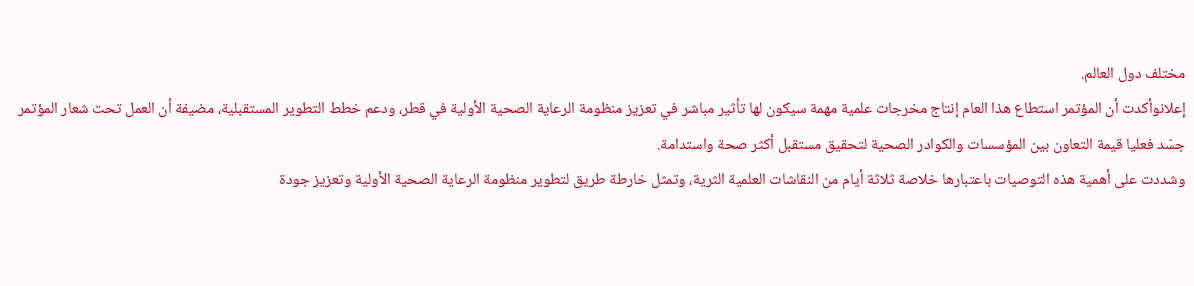مختلف دول العالم.
إعلانوأكدت أن المؤتمر استطاع هذا العام إنتاج مخرجات علمية مهمة سيكون لها تأثير مباشر في تعزيز منظومة الرعاية الصحية الأولية في قطر، ودعم خطط التطوير المستقبلية، مضيفة أن العمل تحت شعار المؤتمر جسّد فعليا قيمة التعاون بين المؤسسات والكوادر الصحية لتحقيق مستقبل أكثر صحة واستدامة.
وشددت على أهمية هذه التوصيات باعتبارها خلاصة ثلاثة أيام من النقاشات العلمية الثرية، وتمثل خارطة طريق لتطوير منظومة الرعاية الصحية الأولية وتعزيز جودة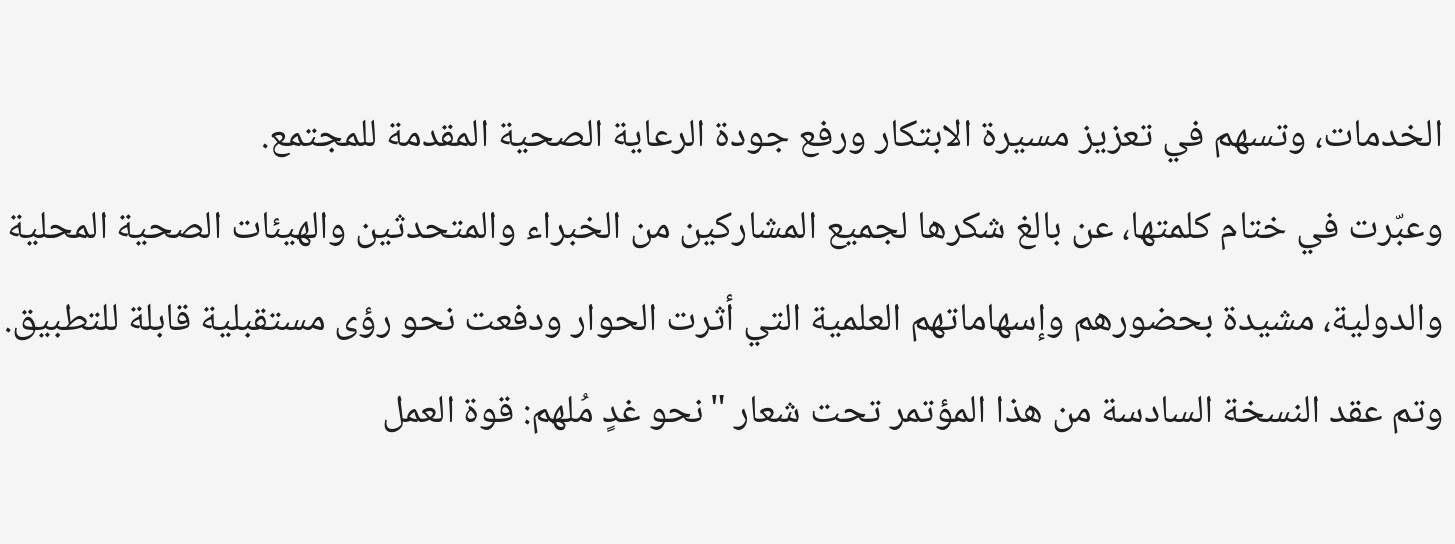الخدمات، وتسهم في تعزيز مسيرة الابتكار ورفع جودة الرعاية الصحية المقدمة للمجتمع.
وعبّرت في ختام كلمتها، عن بالغ شكرها لجميع المشاركين من الخبراء والمتحدثين والهيئات الصحية المحلية والدولية، مشيدة بحضورهم وإسهاماتهم العلمية التي أثرت الحوار ودفعت نحو رؤى مستقبلية قابلة للتطبيق.
وتم عقد النسخة السادسة من هذا المؤتمر تحت شعار "نحو غدٍ مُلهم: قوة العمل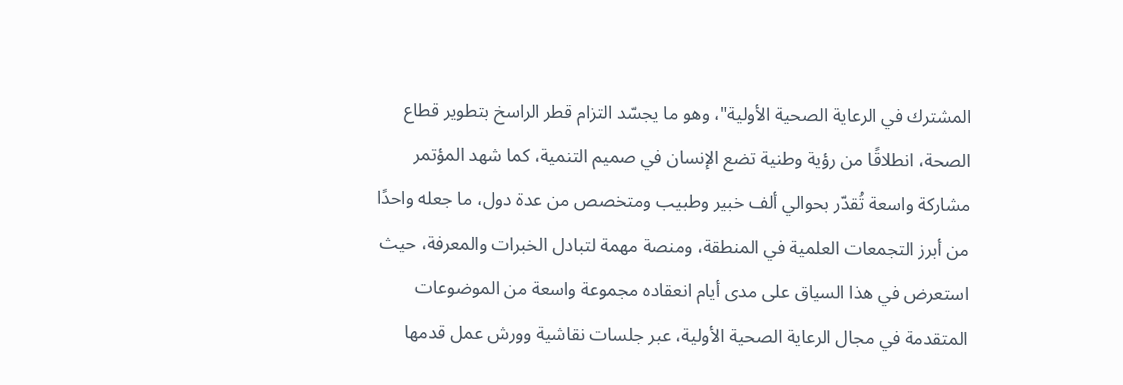المشترك في الرعاية الصحية الأولية"، وهو ما يجسّد التزام قطر الراسخ بتطوير قطاع الصحة، انطلاقًا من رؤية وطنية تضع الإنسان في صميم التنمية، كما شهد المؤتمر مشاركة واسعة تُقدّر بحوالي ألف خبير وطبيب ومتخصص من عدة دول، ما جعله واحدًا من أبرز التجمعات العلمية في المنطقة، ومنصة مهمة لتبادل الخبرات والمعرفة، حيث استعرض في هذا السياق على مدى أيام انعقاده مجموعة واسعة من الموضوعات المتقدمة في مجال الرعاية الصحية الأولية، عبر جلسات نقاشية وورش عمل قدمها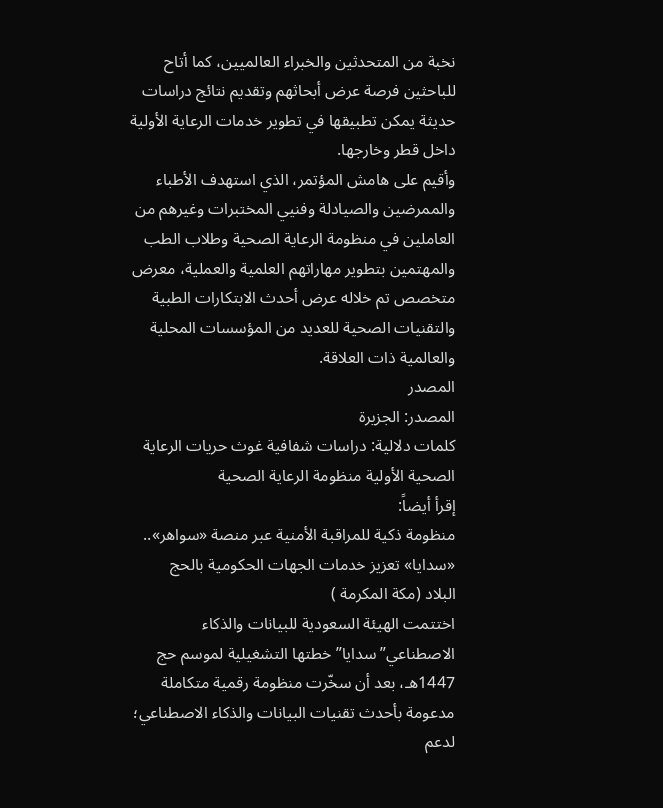نخبة من المتحدثين والخبراء العالميين، كما أتاح للباحثين فرصة عرض أبحاثهم وتقديم نتائج دراسات حديثة يمكن تطبيقها في تطوير خدمات الرعاية الأولية داخل قطر وخارجها.
وأقيم على هامش المؤتمر، الذي استهدف الأطباء والممرضين والصيادلة وفنيي المختبرات وغيرهم من العاملين في منظومة الرعاية الصحية وطلاب الطب والمهتمين بتطوير مهاراتهم العلمية والعملية، معرض متخصص تم خلاله عرض أحدث الابتكارات الطبية والتقنيات الصحية للعديد من المؤسسات المحلية والعالمية ذات العلاقة.
المصدر
المصدر: الجزيرة
كلمات دلالية: دراسات شفافية غوث حريات الرعایة الصحیة الأولیة منظومة الرعایة الصحیة
إقرأ أيضاً:
منظومة ذكية للمراقبة الأمنية عبر منصة «سواهر».. «سدايا» تعزيز خدمات الجهات الحكومية بالحج
البلاد (مكة المكرمة )
اختتمت الهيئة السعودية للبيانات والذكاء الاصطناعي”سدايا” خطتها التشغيلية لموسم حج 1447هـ، بعد أن سخّرت منظومة رقمية متكاملة مدعومة بأحدث تقنيات البيانات والذكاء الاصطناعي؛ لدعم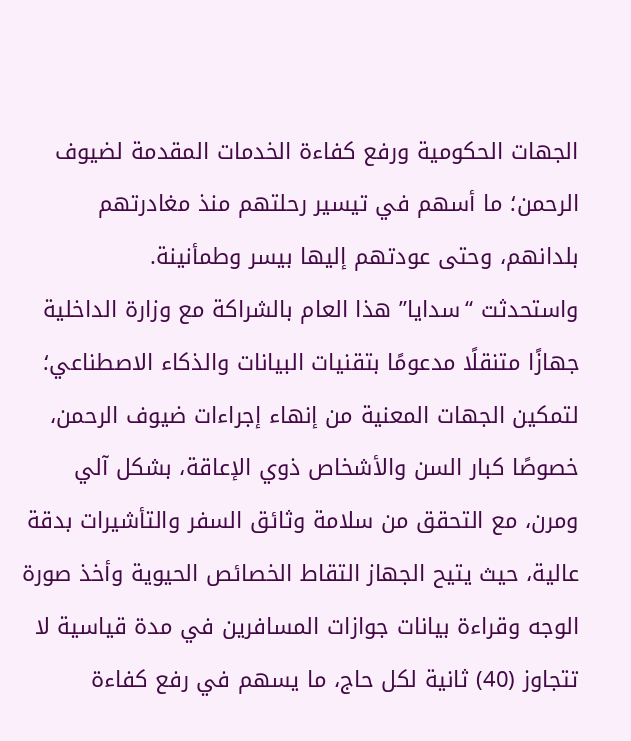الجهات الحكومية ورفع كفاءة الخدمات المقدمة لضيوف الرحمن؛ ما أسهم في تيسير رحلتهم منذ مغادرتهم بلدانهم، وحتى عودتهم إليها بيسر وطمأنينة.
واستحدثت “سدايا” هذا العام بالشراكة مع وزارة الداخلية جهازًا متنقلًا مدعومًا بتقنيات البيانات والذكاء الاصطناعي؛ لتمكين الجهات المعنية من إنهاء إجراءات ضيوف الرحمن، خصوصًا كبار السن والأشخاص ذوي الإعاقة، بشكل آلي ومرن، مع التحقق من سلامة وثائق السفر والتأشيرات بدقة عالية، حيث يتيح الجهاز التقاط الخصائص الحيوية وأخذ صورة الوجه وقراءة بيانات جوازات المسافرين في مدة قياسية لا تتجاوز (40) ثانية لكل حاج، ما يسهم في رفع كفاءة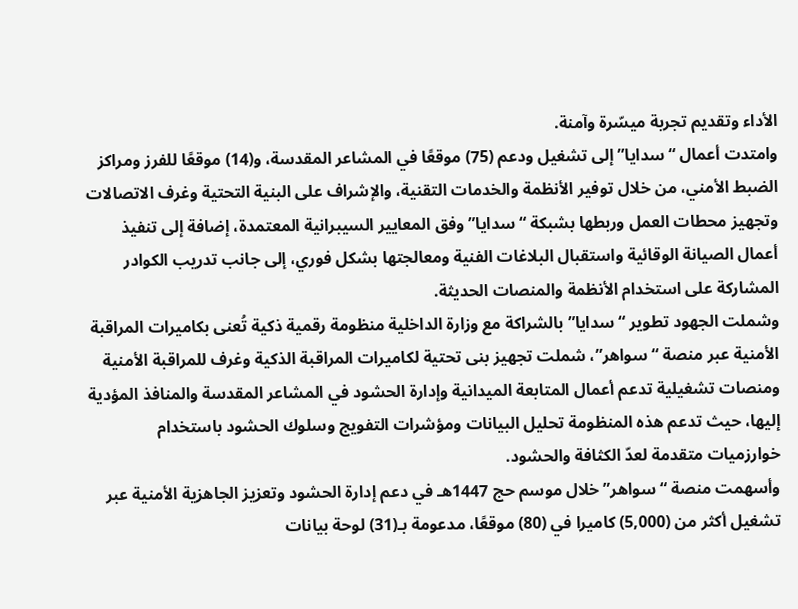الأداء وتقديم تجربة ميسّرة وآمنة.
وامتدت أعمال “سدايا” إلى تشغيل ودعم (75) موقعًا في المشاعر المقدسة، و(14) موقعًا للفرز ومراكز الضبط الأمني، من خلال توفير الأنظمة والخدمات التقنية، والإشراف على البنية التحتية وغرف الاتصالات وتجهيز محطات العمل وربطها بشبكة “سدايا” وفق المعايير السيبرانية المعتمدة، إضافة إلى تنفيذ أعمال الصيانة الوقائية واستقبال البلاغات الفنية ومعالجتها بشكل فوري، إلى جانب تدريب الكوادر المشاركة على استخدام الأنظمة والمنصات الحديثة.
وشملت الجهود تطوير “سدايا” بالشراكة مع وزارة الداخلية منظومة رقمية ذكية تُعنى بكاميرات المراقبة الأمنية عبر منصة “سواهر”، شملت تجهيز بنى تحتية لكاميرات المراقبة الذكية وغرف للمراقبة الأمنية ومنصات تشغيلية تدعم أعمال المتابعة الميدانية وإدارة الحشود في المشاعر المقدسة والمنافذ المؤدية إليها، حيث تدعم هذه المنظومة تحليل البيانات ومؤشرات التفويج وسلوك الحشود باستخدام خوارزميات متقدمة لعدّ الكثافة والحشود.
وأسهمت منصة “سواهر” خلال موسم حج 1447هـ في دعم إدارة الحشود وتعزيز الجاهزية الأمنية عبر تشغيل أكثر من (5,000) كاميرا في (80) موقعًا، مدعومة بـ(31) لوحة بيانات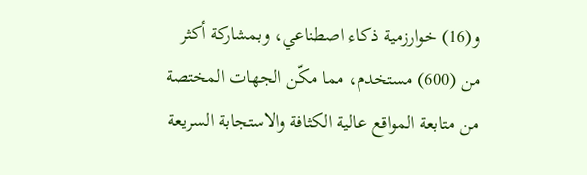و(16) خوارزمية ذكاء اصطناعي، وبمشاركة أكثر من (600) مستخدم، مما مكّن الجهات المختصة من متابعة المواقع عالية الكثافة والاستجابة السريعة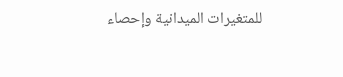للمتغيرات الميدانية وإحصاء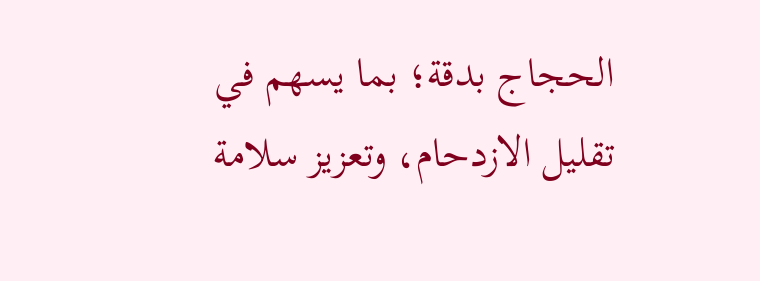الحجاج بدقة؛ بما يسهم في تقليل الازدحام، وتعزيز سلامة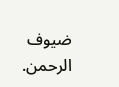ضيوف الرحمن.